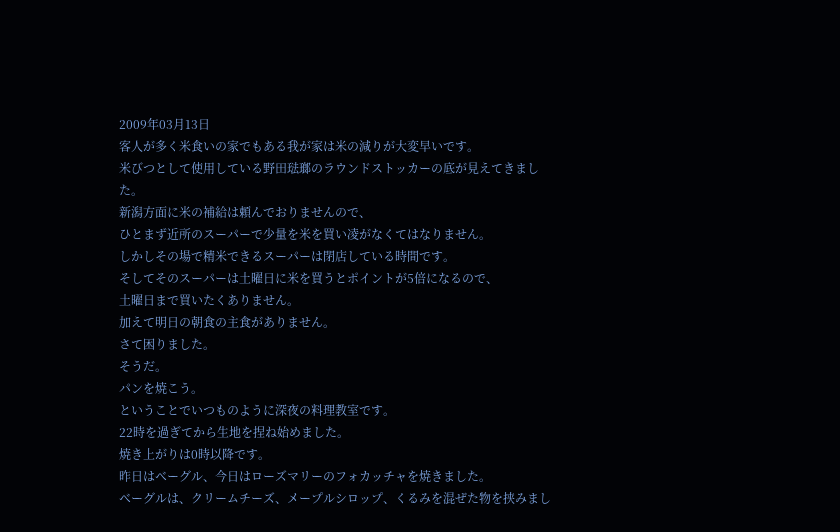2009年03月13日
客人が多く米食いの家でもある我が家は米の減りが大変早いです。
米びつとして使用している野田琺瑯のラウンドストッカーの底が見えてきました。
新潟方面に米の補給は頼んでおりませんので、
ひとまず近所のスーパーで少量を米を買い凌がなくてはなりません。
しかしその場で精米できるスーパーは閉店している時間です。
そしてそのスーパーは土曜日に米を買うとポイントが5倍になるので、
土曜日まで買いたくありません。
加えて明日の朝食の主食がありません。
さて困りました。
そうだ。
パンを焼こう。
ということでいつものように深夜の料理教室です。
22時を過ぎてから生地を捏ね始めました。
焼き上がりは0時以降です。
昨日はベーグル、今日はローズマリーのフォカッチャを焼きました。
ベーグルは、クリームチーズ、メープルシロップ、くるみを混ぜた物を挟みまし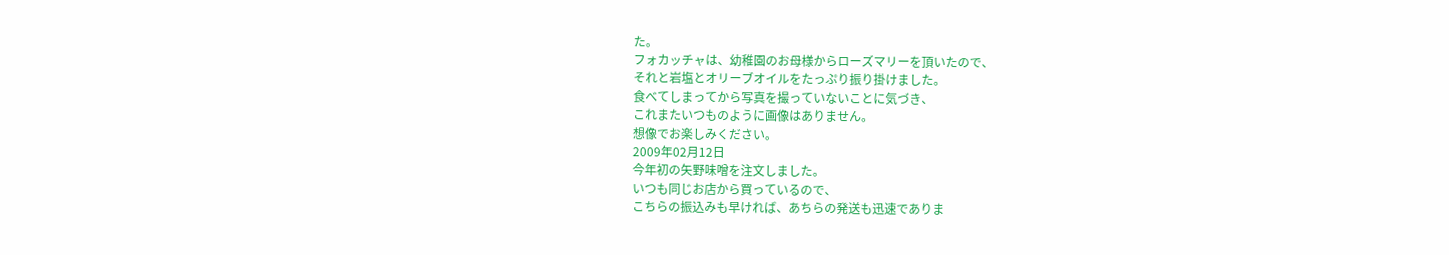た。
フォカッチャは、幼稚園のお母様からローズマリーを頂いたので、
それと岩塩とオリーブオイルをたっぷり振り掛けました。
食べてしまってから写真を撮っていないことに気づき、
これまたいつものように画像はありません。
想像でお楽しみください。
2009年02月12日
今年初の矢野味噌を注文しました。
いつも同じお店から買っているので、
こちらの振込みも早ければ、あちらの発送も迅速でありま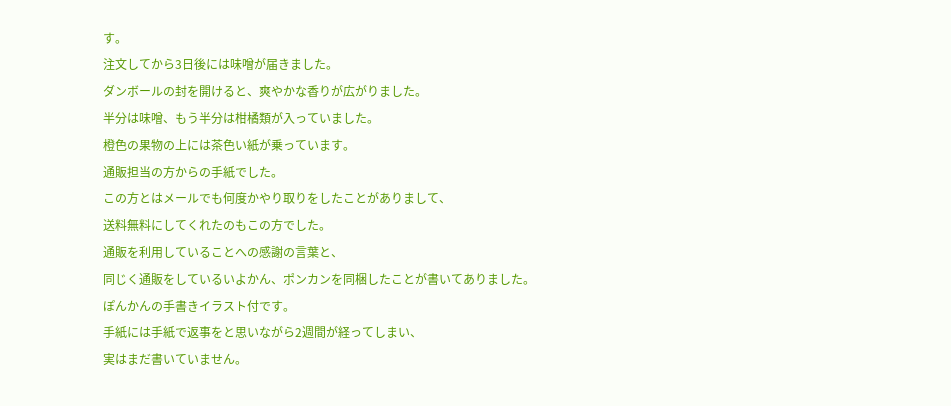す。
注文してから3日後には味噌が届きました。
ダンボールの封を開けると、爽やかな香りが広がりました。
半分は味噌、もう半分は柑橘類が入っていました。
橙色の果物の上には茶色い紙が乗っています。
通販担当の方からの手紙でした。
この方とはメールでも何度かやり取りをしたことがありまして、
送料無料にしてくれたのもこの方でした。
通販を利用していることへの感謝の言葉と、
同じく通販をしているいよかん、ポンカンを同梱したことが書いてありました。
ぽんかんの手書きイラスト付です。
手紙には手紙で返事をと思いながら2週間が経ってしまい、
実はまだ書いていません。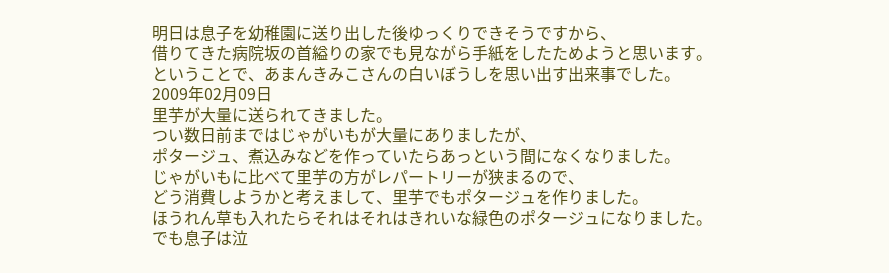明日は息子を幼稚園に送り出した後ゆっくりできそうですから、
借りてきた病院坂の首縊りの家でも見ながら手紙をしたためようと思います。
ということで、あまんきみこさんの白いぼうしを思い出す出来事でした。
2009年02月09日
里芋が大量に送られてきました。
つい数日前まではじゃがいもが大量にありましたが、
ポタージュ、煮込みなどを作っていたらあっという間になくなりました。
じゃがいもに比べて里芋の方がレパートリーが狭まるので、
どう消費しようかと考えまして、里芋でもポタージュを作りました。
ほうれん草も入れたらそれはそれはきれいな緑色のポタージュになりました。
でも息子は泣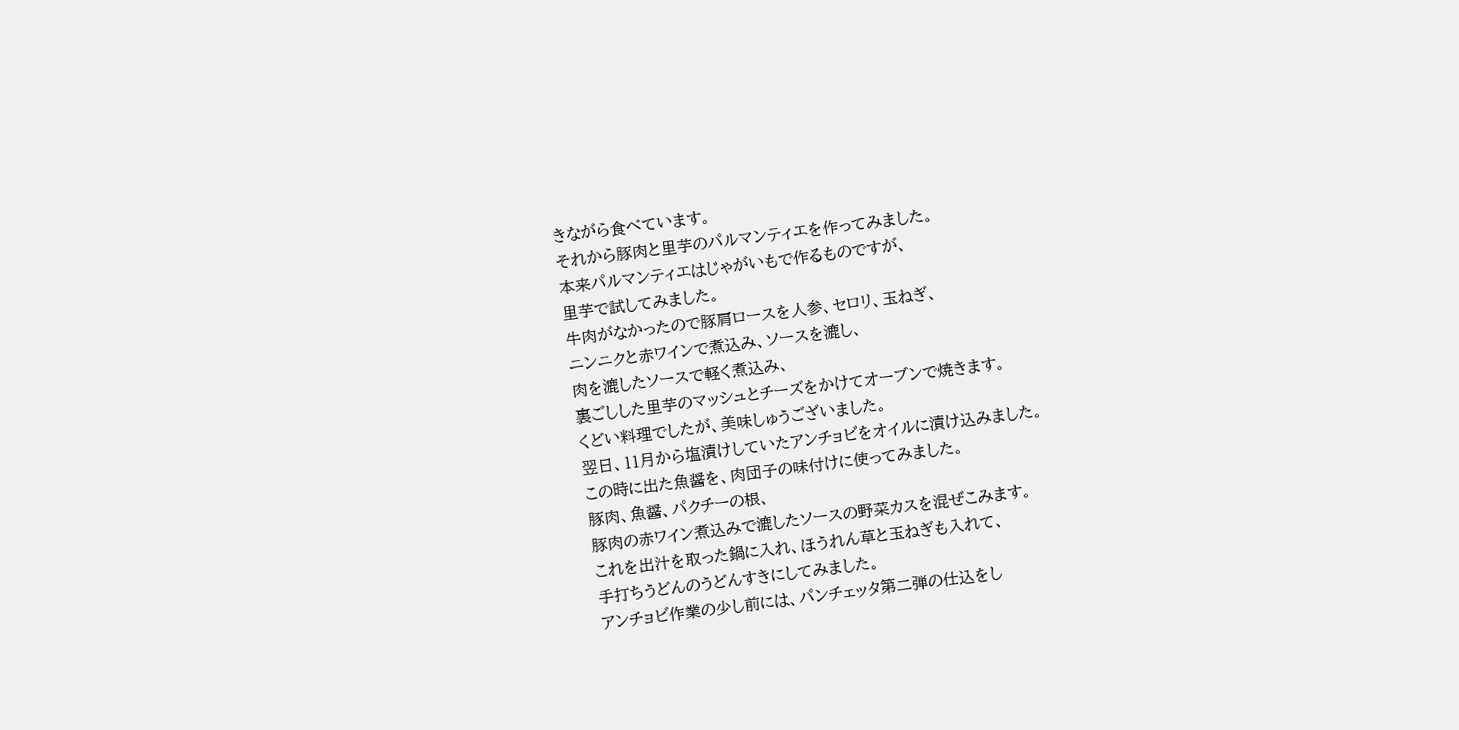きながら食べています。
それから豚肉と里芋のパルマンティエを作ってみました。
本来パルマンティエはじゃがいもで作るものですが、
里芋で試してみました。
牛肉がなかったので豚肩ロースを人参、セロリ、玉ねぎ、
ニンニクと赤ワインで煮込み、ソースを漉し、
肉を漉したソースで軽く煮込み、
裏ごしした里芋のマッシュとチーズをかけてオーブンで焼きます。
くどい料理でしたが、美味しゅうございました。
翌日、11月から塩漬けしていたアンチョビをオイルに漬け込みました。
この時に出た魚醤を、肉団子の味付けに使ってみました。
豚肉、魚醤、パクチーの根、
豚肉の赤ワイン煮込みで漉したソースの野菜カスを混ぜこみます。
これを出汁を取った鍋に入れ、ほうれん草と玉ねぎも入れて、
手打ちうどんのうどんすきにしてみました。
アンチョビ作業の少し前には、パンチェッタ第二弾の仕込をし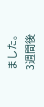ました。
3週間後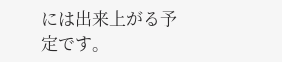には出来上がる予定です。